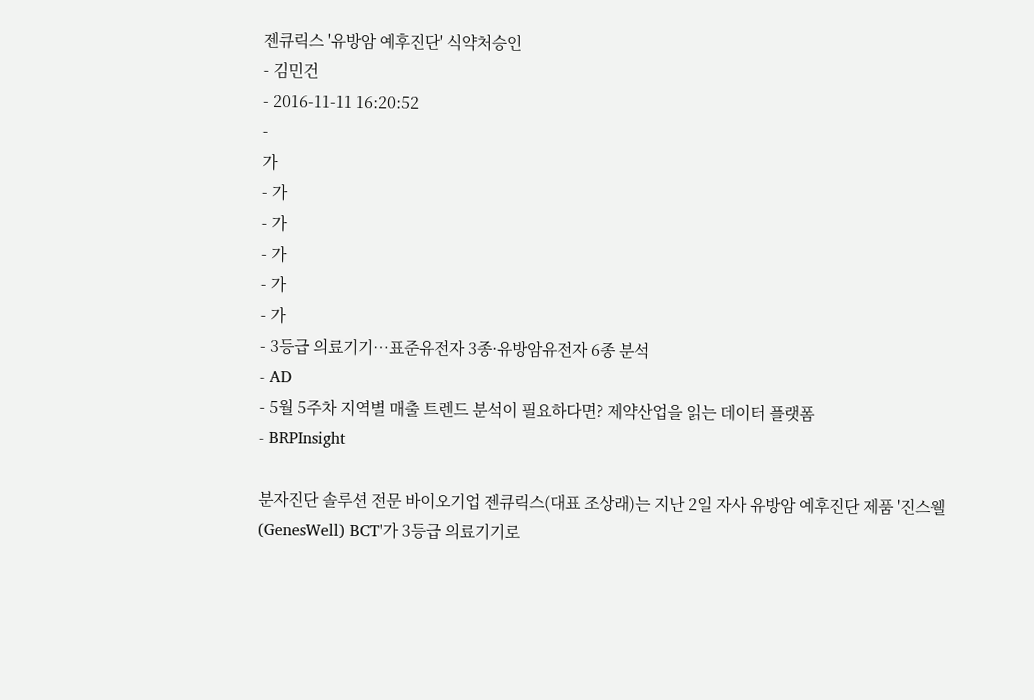젠큐릭스 '유방암 예후진단' 식약처승인
- 김민건
- 2016-11-11 16:20:52
-
가
- 가
- 가
- 가
- 가
- 가
- 3등급 의료기기…표준유전자 3종·유방암유전자 6종 분석
- AD
- 5월 5주차 지역별 매출 트렌드 분석이 필요하다면? 제약산업을 읽는 데이터 플랫폼
- BRPInsight

분자진단 솔루션 전문 바이오기업 젠큐릭스(대표 조상래)는 지난 2일 자사 유방암 예후진단 제품 '진스웰(GenesWell) BCT'가 3등급 의료기기로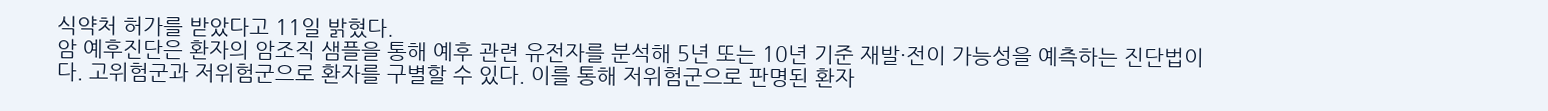식약처 허가를 받았다고 11일 밝혔다.
암 예후진단은 환자의 암조직 샘플을 통해 예후 관련 유전자를 분석해 5년 또는 10년 기준 재발·전이 가능성을 예측하는 진단법이다. 고위험군과 저위험군으로 환자를 구별할 수 있다. 이를 통해 저위험군으로 판명된 환자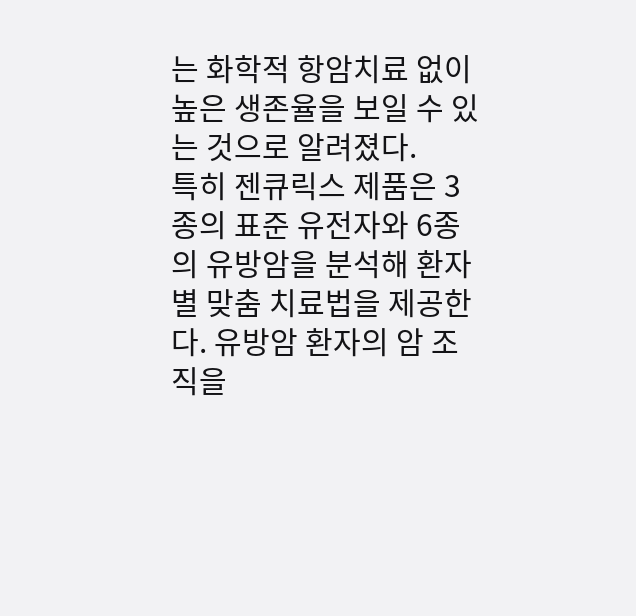는 화학적 항암치료 없이 높은 생존율을 보일 수 있는 것으로 알려졌다.
특히 젠큐릭스 제품은 3종의 표준 유전자와 6종의 유방암을 분석해 환자별 맞춤 치료법을 제공한다. 유방암 환자의 암 조직을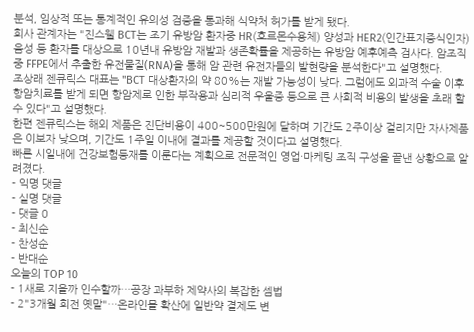분석, 임상적 또는 통계적인 유의성 검증을 통과해 식약처 허가를 받게 됐다.
회사 관계자는 "진스웰 BCT는 조기 유방암 환자중 HR(호르몬수용체) 양성과 HER2(인간표지증식인자)음성 등 환자를 대상으로 10년내 유방암 재발과 생존확률을 제공하는 유방암 예후예측 검사다. 암조직 중 FFPE에서 추출한 유전물질(RNA)을 통해 암 관련 유전자들의 발현량을 분석한다"고 설명했다.
조상래 젠큐릭스 대표는 "BCT 대상환자의 약 80%는 재발 가능성이 낮다. 그럼에도 외과적 수술 이후 항암치료를 받게 되면 항암제로 인한 부작용과 심리적 우울증 등으로 큰 사회적 비용의 발생을 초래 할 수 있다"고 설명했다.
한편 젠큐릭스는 해외 제품은 진단비용이 400~500만원에 달하며 기간도 2주이상 걸리지만 자사제품은 이보자 낮으며, 기간도 1주일 이내에 결과를 제공할 것이다고 설명했다.
빠른 시일내에 건강보험등재를 이룬다는 계획으로 전문적인 영업·마케팅 조직 구성을 끝낸 상황으로 알려졌다.
- 익명 댓글
- 실명 댓글
- 댓글 0
- 최신순
- 찬성순
- 반대순
오늘의 TOP 10
- 1새로 지을까 인수할까…공장 과부하 제약사의 복잡한 셈법
- 2"3개월 회전 옛말"…온라인몰 확산에 일반약 결제도 변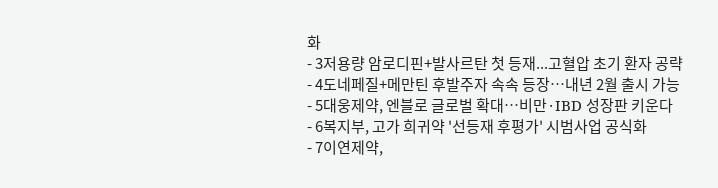화
- 3저용량 암로디핀+발사르탄 첫 등재...고혈압 초기 환자 공략
- 4도네페질+메만틴 후발주자 속속 등장…내년 2월 출시 가능
- 5대웅제약, 엔블로 글로벌 확대…비만·IBD 성장판 키운다
- 6복지부, 고가 희귀약 '선등재 후평가' 시범사업 공식화
- 7이연제약,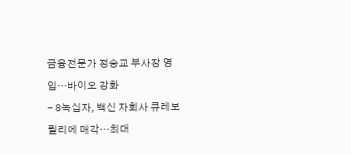금융전문가 정승교 부사장 영입…바이오 강화
- 8녹십자, 백신 자회사 큐레보 릴리에 매각…최대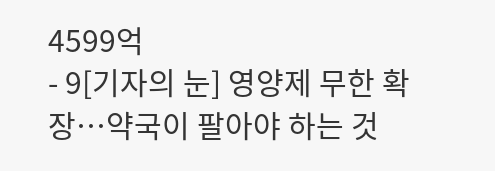4599억
- 9[기자의 눈] 영양제 무한 확장…약국이 팔아야 하는 것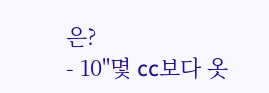은?
- 10"몇 cc보다 옷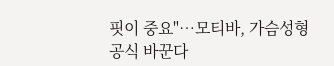핏이 중요"…모티바, 가슴성형 공식 바꾼다